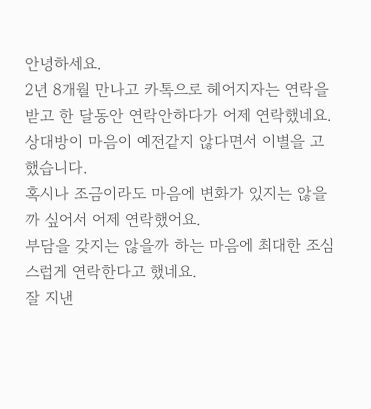안녕하세요.
2년 8개월 만나고 카톡으로 헤어지자는 연락을 받고 한 달동안 연락안하다가 어제 연락했네요.
상대방이 마음이 예전같지 않다면서 이별을 고했습니다.
혹시나 조금이라도 마음에 변화가 있지는 않을까 싶어서 어제 연락했어요.
부담을 갖지는 않을까 하는 마음에 최대한 조심스럽게 연락한다고 했네요.
잘 지낸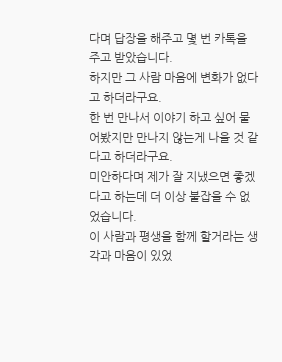다며 답장을 해주고 몇 번 카톡을 주고 받았습니다.
하지만 그 사람 마음에 변화가 없다고 하더라구요.
한 번 만나서 이야기 하고 싶어 물어봤지만 만나지 않는게 나을 것 같다고 하더라구요.
미안하다며 제가 잘 지냈으면 좋겠다고 하는데 더 이상 붙잡을 수 없었습니다.
이 사람과 평생을 함께 할거라는 생각과 마음이 있었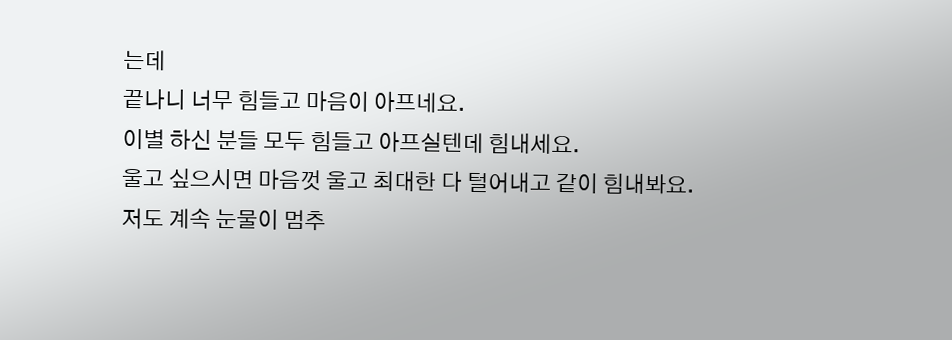는데
끝나니 너무 힘들고 마음이 아프네요.
이별 하신 분들 모두 힘들고 아프실텐데 힘내세요.
울고 싶으시면 마음껏 울고 최대한 다 털어내고 같이 힘내봐요.
저도 계속 눈물이 멈추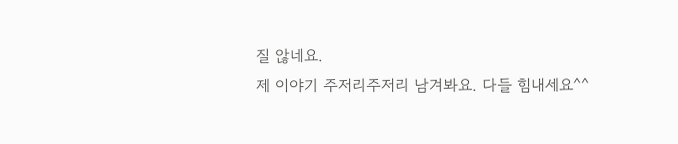질 않네요.
제 이야기 주저리주저리 남겨봐요. 다들 힘내세요^^